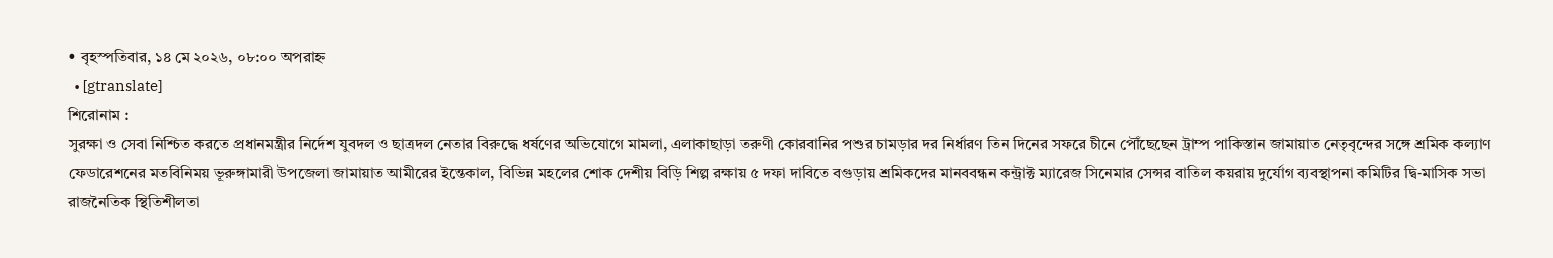• বৃহস্পতিবার, ১৪ মে ২০২৬, ০৮:০০ অপরাহ্ন
  • [gtranslate]
শিরোনাম :
সুরক্ষা ও সেবা নিশ্চিত করতে প্রধানমন্ত্রীর নির্দেশ যুবদল ও ছাত্রদল নেতার বিরুদ্ধে ধর্ষণের অভিযোগে মামলা, এলাকাছাড়া তরুণী কোরবানির পশুর চামড়ার দর নির্ধারণ তিন দিনের সফরে চীনে পৌঁছেছেন ট্রাম্প পাকিস্তান জামায়াত নেতৃবৃন্দের সঙ্গে শ্রমিক কল্যাণ ফেডারেশনের মতবিনিময় ভূরুঙ্গামারী উপজেলা জামায়াত আমীরের ইন্তেকাল, বিভিন্ন মহলের শোক দেশীয় বিড়ি শিল্প রক্ষায় ৫ দফা দাবিতে বগুড়ায় শ্রমিকদের মানববন্ধন কন্ট্রাক্ট ম্যারেজ সিনেমার সেন্সর বাতিল কয়রায় দুর্যোগ ব্যবস্থাপনা কমিটির দ্বি-মাসিক সভা রাজনৈতিক স্থিতিশীলতা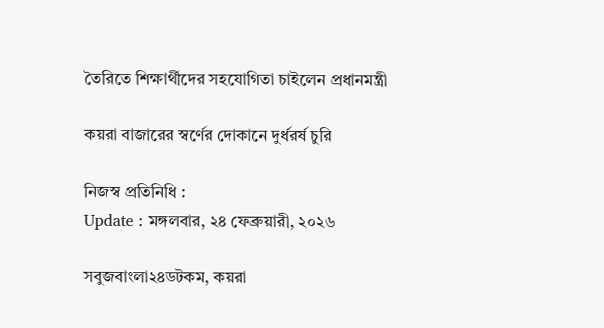তৈরিতে শিক্ষার্থীদের সহযোগিতা চাইলেন প্রধানমন্ত্রী

কয়রা বাজারের স্বর্ণের দোকানে দুর্ধরর্ষ চুরি

নিজস্ব প্রতিনিধি :
Update : মঙ্গলবার, ২৪ ফেব্রুয়ারী, ২০২৬

সবুজবাংলা২৪ডটকম, কয়রা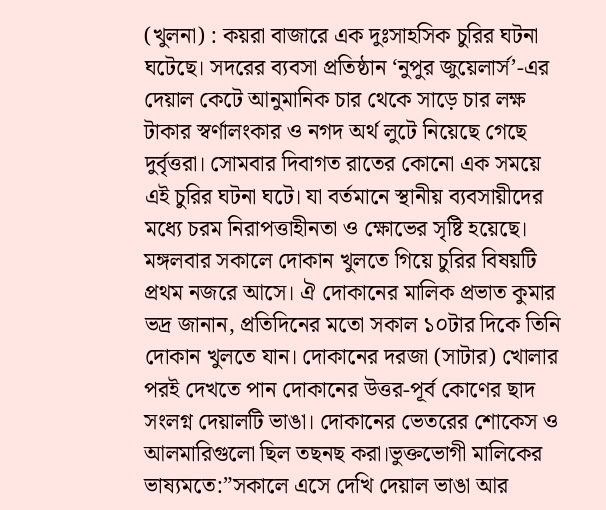(খুলনা) : কয়রা বাজারে এক দুঃসাহসিক চুরির ঘটনা ঘটেছে। সদরের ব্যবসা প্রতিষ্ঠান ‘নুপুর জুয়েলার্স’-এর দেয়াল কেটে আনুমানিক চার থেকে সাড়ে চার লক্ষ টাকার স্বর্ণালংকার ও নগদ অর্থ লুটে নিয়েছে গেছে দুর্বৃত্তরা। সোমবার দিবাগত রাতের কোনো এক সময়ে এই চুরির ঘটনা ঘটে। যা বর্তমানে স্থানীয় ব্যবসায়ীদের মধ্যে চরম নিরাপত্তাহীনতা ও ক্ষোভের সৃষ্টি হয়েছে। মঙ্গলবার সকালে দোকান খুলতে গিয়ে চুরির বিষয়টি প্রথম নজরে আসে। ঐ দোকানের মালিক প্রভাত কুমার ভদ্র জানান, প্রতিদিনের মতো সকাল ১০টার দিকে তিনি দোকান খুলতে যান। দোকানের দরজা (সাটার) খোলার পরই দেখতে পান দোকানের উত্তর-পূর্ব কোণের ছাদ সংলগ্ন দেয়ালটি ভাঙা। দোকানের ভেতরের শোকেস ও আলমারিগুলো ছিল তছনছ করা।ভুক্তভোগী মালিকের ভাষ্যমতে:”সকালে এসে দেখি দেয়াল ভাঙা আর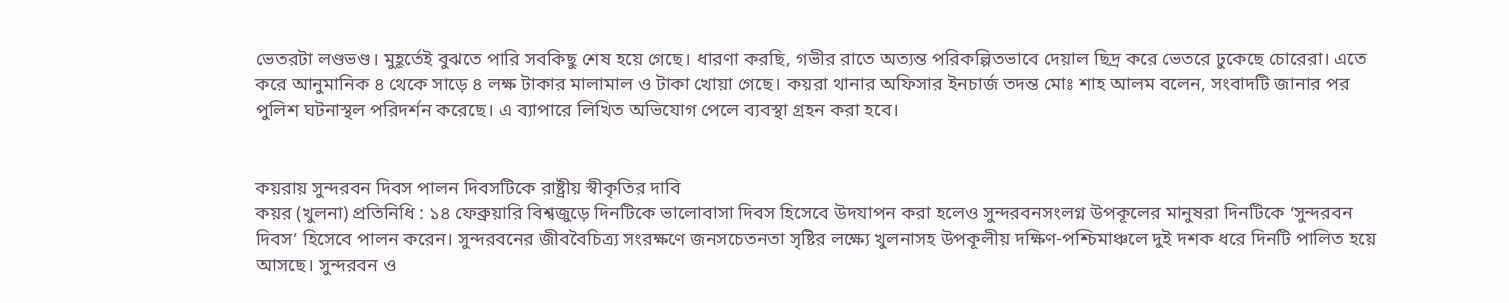ভেতরটা লণ্ডভণ্ড। মুহূর্তেই বুঝতে পারি সবকিছু শেষ হয়ে গেছে। ধারণা করছি, গভীর রাতে অত্যন্ত পরিকল্পিতভাবে দেয়াল ছিদ্র করে ভেতরে ঢুকেছে চোরেরা। এতে করে আনুমানিক ৪ থেকে সাড়ে ৪ লক্ষ টাকার মালামাল ও টাকা খোয়া গেছে। কয়রা থানার অফিসার ইনচার্জ তদন্ত মোঃ শাহ আলম বলেন, সংবাদটি জানার পর পুলিশ ঘটনাস্থল পরিদর্শন করেছে। এ ব্যাপারে লিখিত অভিযোগ পেলে ব্যবস্থা গ্রহন করা হবে।


কয়রায় সুন্দরবন দিবস পালন দিবসটিকে রাষ্ট্রীয় স্বীকৃতির দাবি
কয়র (খুলনা) প্রতিনিধি : ১৪ ফেব্রুয়ারি বিশ্বজুড়ে দিনটিকে ভালোবাসা দিবস হিসেবে উদযাপন করা হলেও সুন্দরবনসংলগ্ন উপকূলের মানুষরা দিনটিকে ‘সুন্দরবন দিবস’ হিসেবে পালন করেন। সুন্দরবনের জীববৈচিত্র্য সংরক্ষণে জনসচেতনতা সৃষ্টির লক্ষ্যে খুলনাসহ উপকূলীয় দক্ষিণ-পশ্চিমাঞ্চলে দুই দশক ধরে দিনটি পালিত হয়ে আসছে। সুন্দরবন ও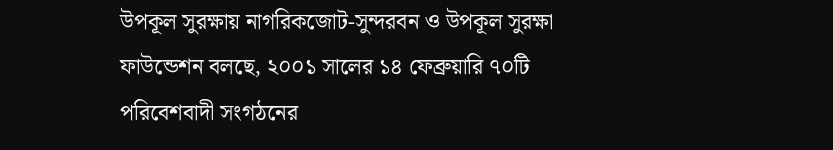উপকূল সুরক্ষায় নাগরিকজোট-সুন্দরবন ও উপকূল সুরক্ষা ফাউন্ডেশন বলছে, ২০০১ সালের ১৪ ফেব্রুয়ারি ৭০টি পরিবেশবাদী সংগঠনের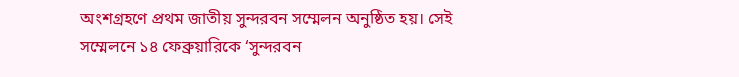অংশগ্রহণে প্রথম জাতীয় সুন্দরবন সম্মেলন অনুষ্ঠিত হয়। সেই সম্মেলনে ১৪ ফেব্রুয়ারিকে ‘সুন্দরবন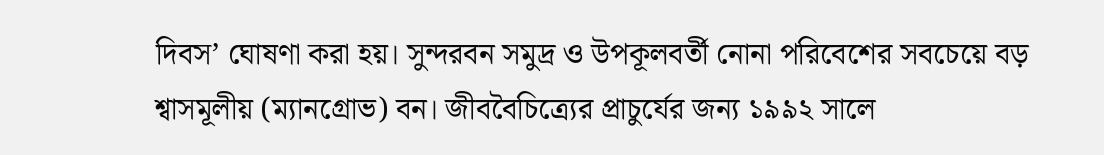দিবস’ ঘোষণা করা হয়। সুন্দরবন সমুদ্র ও উপকূলবর্তী নোনা পরিবেশের সবচেয়ে বড় শ্বাসমূলীয় (ম্যানগ্রোভ) বন। জীববৈচিত্র্যের প্রাচুর্যের জন্য ১৯৯২ সালে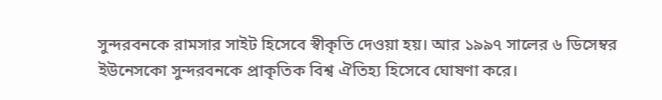সুন্দরবনকে রামসার সাইট হিসেবে স্বীকৃতি দেওয়া হয়। আর ১৯৯৭ সালের ৬ ডিসেম্বর ইউনেসকো সুন্দরবনকে প্রাকৃতিক বিশ্ব ঐতিহ্য হিসেবে ঘোষণা করে।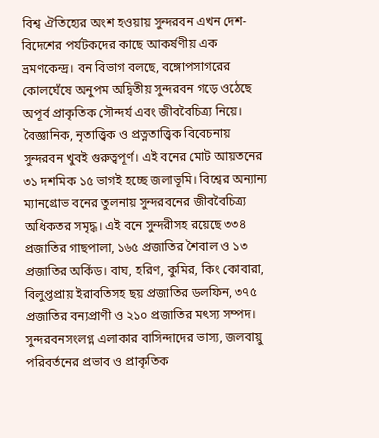বিশ্ব ঐতিহ্যের অংশ হওয়ায় সুন্দরবন এখন দেশ-বিদেশের পর্যটকদের কাছে আকর্ষণীয় এক ভ্রমণকেন্দ্র। বন বিভাগ বলছে, বঙ্গোপসাগরের কোলঘেঁষে অনুপম অদ্বিতীয় সুন্দরবন গড়ে ওঠেছে অপূর্ব প্রাকৃতিক সৌন্দর্য এবং জীববৈচিত্র্য নিয়ে। বৈজ্ঞানিক, নৃতাত্ত্বিক ও প্রত্নতাত্ত্বিক বিবেচনায় সুন্দরবন খুবই গুরুত্বপূর্ণ। এই বনের মোট আয়তনের ৩১ দশমিক ১৫ ভাগই হচ্ছে জলাভূমি। বিশ্বের অন্যান্য ম্যানগ্রোভ বনের তুলনায় সুন্দরবনের জীববৈচিত্র্য অধিকতর সমৃদ্ধ। এই বনে সুন্দরীসহ রয়েছে ৩৩৪ প্রজাতির গাছপালা, ১৬৫ প্রজাতির শৈবাল ও ১৩ প্রজাতির অর্কিড। বাঘ, হরিণ, কুমির, কিং কোবারা, বিলুপ্তপ্রায় ইরাবতিসহ ছয় প্রজাতির ডলফিন, ৩৭৫ প্রজাতির বন্যপ্রাণী ও ২১০ প্রজাতির মৎস্য সম্পদ। সুন্দরবনসংলগ্ন এলাকার বাসিন্দাদের ভাস্য, জলবায়ু পরিবর্তনের প্রভাব ও প্রাকৃতিক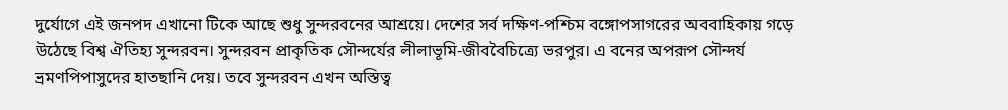দুর্যোগে এই জনপদ এখানো টিকে আছে শুধু সুন্দরবনের আশ্রয়ে। দেশের সর্ব দক্ষিণ-পশ্চিম বঙ্গোপসাগরের অববাহিকায় গড়ে উঠেছে বিশ্ব ঐতিহ্য সুন্দরবন। সুন্দরবন প্রাকৃতিক সৌন্দর্যের লীলাভূমি-জীববৈচিত্র্যে ভরপুর। এ বনের অপরূপ সৌন্দর্য ভ্রমণপিপাসুদের হাতছানি দেয়। তবে সুন্দরবন এখন অস্তিত্ব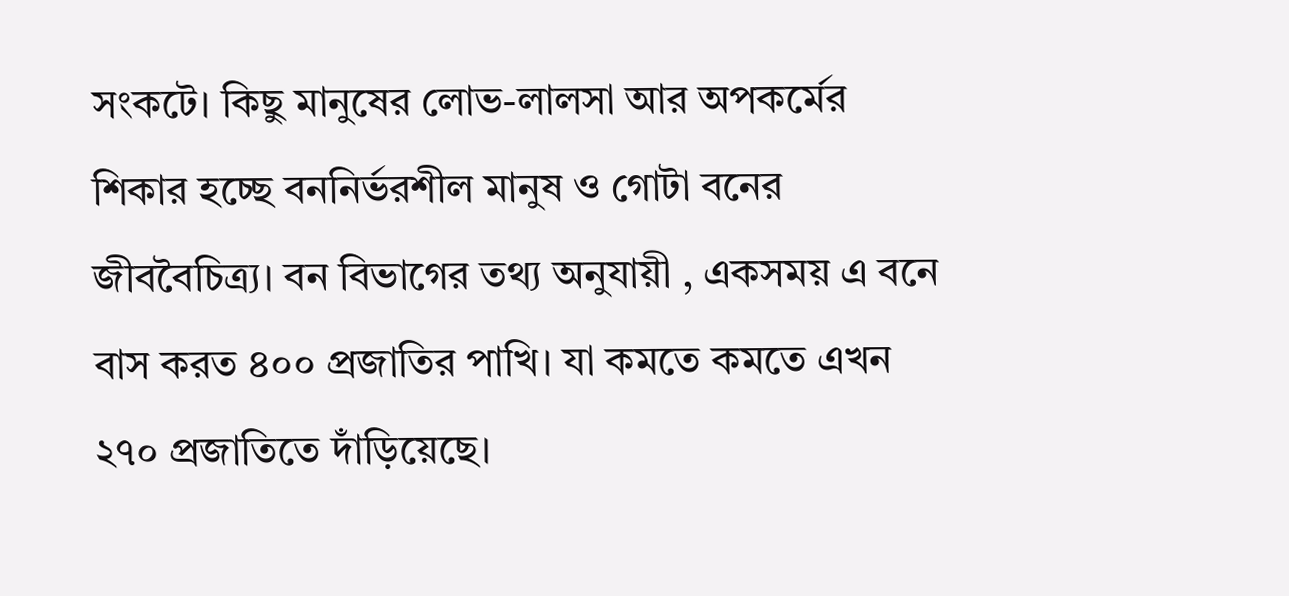সংকটে। কিছু মানুষের লোভ-লালসা আর অপকর্মের শিকার হচ্ছে বননির্ভরশীল মানুষ ও গোটা বনের জীববৈচিত্র্য। বন বিভাগের তথ্য অনুযায়ী , একসময় এ বনে বাস করত ৪০০ প্রজাতির পাখি। যা কমতে কমতে এখন ২৭০ প্রজাতিতে দাঁড়িয়েছে।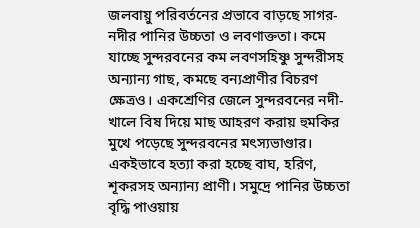জলবায়ু পরিবর্তনের প্রভাবে বাড়ছে সাগর-নদীর পানির উচ্চতা ও লবণাক্ততা। কমে যাচ্ছে সুন্দরবনের কম লবণসহিষ্ণু সুন্দরীসহ অন্যান্য গাছ, কমছে বন্যপ্রাণীর বিচরণ ক্ষেত্রও। একশ্রেণির জেলে সুন্দরবনের নদী-খালে বিষ দিয়ে মাছ আহরণ করায় হুমকির মুখে পড়েছে সুন্দরবনের মৎস্যভাণ্ডার। একইভাবে হত্যা করা হচ্ছে বাঘ, হরিণ, শূকরসহ অন্যান্য প্রাণী। সমুদ্রে পানির উচ্চতা বৃদ্ধি পাওয়ায়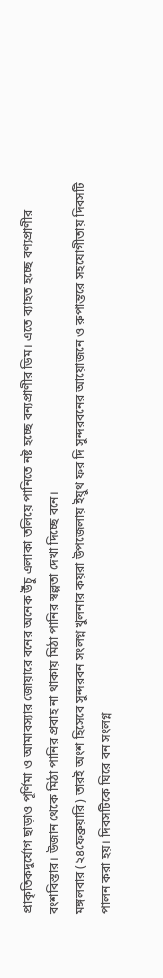প্রাকৃতিকদুর্যোগ ছাড়াও পূর্ণিমা ও আমাবস্যার জোয়ারে বনের অনেক উঁচু এলাকা তলিয়ে পানিতে নষ্ট হচ্ছে বন্যপ্রাণীর ডিম। এতে ব্যাহত হচ্ছে বণ্যপ্রাণীর বংশবিস্তার। উজান থেকে মিঠা পানির প্রবাহ না থাকায় মিঠা পানির স্বল্পতা দেখা দিচ্ছে বনে।
মঙ্গলবার (২৪ফেব্রুয়ারি) তারই অংশ হিসেবে সুন্দরবন সংলগ্ন খুলনার কয়রা উপজেলায় ইয়ুথ ফর দি সুন্দরবনের আয়োজনে ও রুপান্তরে সহযোগীতায় দিবসটি পালন করা হয়। দিবসটিকে ঘিরে বন সংলগ্ন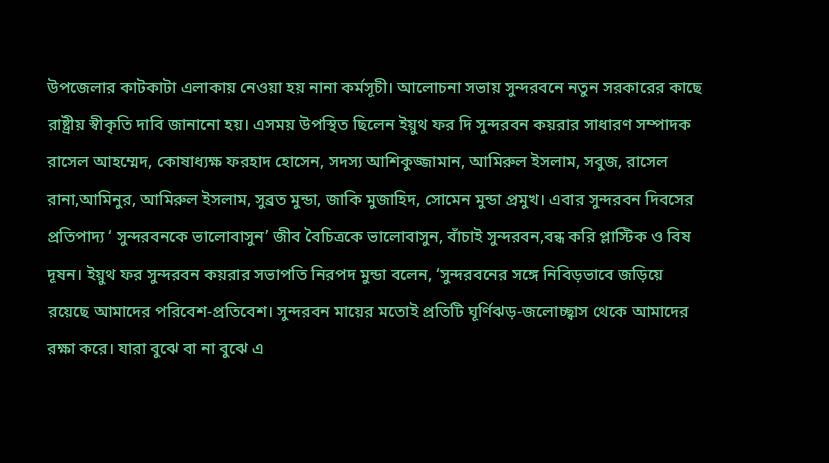উপজেলার কাটকাটা এলাকায় নেওয়া হয় নানা কর্মসূচী। আলোচনা সভায় সুন্দরবনে নতুন সরকারের কাছে রাষ্ট্রীয় স্বীকৃতি দাবি জানানো হয়। এসময় উপস্থিত ছিলেন ইয়ুথ ফর দি সুন্দরবন কয়রার সাধারণ সম্পাদক রাসেল আহম্মেদ, কোষাধ্যক্ষ ফরহাদ হোসেন, সদস্য আশিকুজ্জামান, আমিরুল ইসলাম, সবুজ, রাসেল রানা,আমিনুর, আমিরুল ইসলাম, সুব্রত মুন্ডা, জাকি মুজাহিদ, সোমেন মুন্ডা প্রমুখ। এবার সুন্দরবন দিবসের প্রতিপাদ্য ‘ সুন্দরবনকে ভালোবাসুন’ জীব বৈচিত্রকে ভালোবাসুন, বাঁচাই সুন্দরবন,বন্ধ করি প্লাস্টিক ও বিষ দূষন। ইয়ুথ ফর সুন্দরবন কয়রার সভাপতি নিরপদ মুন্ডা বলেন, ‘সুন্দরবনের সঙ্গে নিবিড়ভাবে জড়িয়ে রয়েছে আমাদের পরিবেশ-প্রতিবেশ। সুন্দরবন মায়ের মতোই প্রতিটি ঘূর্ণিঝড়-জলোচ্ছ্বাস থেকে আমাদের রক্ষা করে। যারা বুঝে বা না বুঝে এ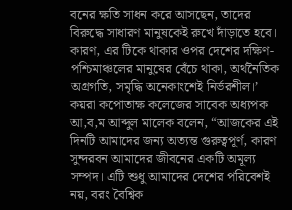বনের ক্ষতি সাধন করে আসছেন, তাদের বিরুদ্ধে সাধারণ মানুষকেই রুখে দাঁড়াতে হবে। কারণ, এর টিকে থাকার ওপর দেশের দক্ষিণ-পশ্চিমাঞ্চলের মানুষের বেঁচে থাকা, অর্থনৈতিক অগ্রগতি, সমৃদ্ধি অনেকাংশেই নির্ভরশীল।’
কয়রা কপোতাক্ষ কলেজের সাবেক অধ্যপক আ,ব,ম আব্দুল মালেক বলেন, “আজকের এই দিনটি আমাদের জন্য অত্যন্ত গুরুত্বপূর্ণ, কারণ সুন্দরবন আমাদের জীবনের একটি অমূল্য সম্পদ। এটি শুধু আমাদের দেশের পরিবেশই নয়, বরং বৈশ্বিক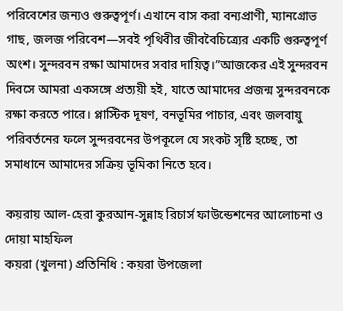পরিবেশের জন্যও গুরুত্বপূর্ণ। এখানে বাস করা বন্যপ্রাণী, ম্যানগ্রোভ গাছ, জলজ পরিবেশ—সবই পৃথিবীর জীববৈচিত্র্যের একটি গুরুত্বপূর্ণ অংশ। সুন্দরবন রক্ষা আমাদের সবার দায়িত্ব।”আজকের এই সুন্দরবন দিবসে আমরা একসঙ্গে প্রত্যয়ী হই, যাতে আমাদের প্রজন্ম সুন্দরবনকে রক্ষা করতে পারে। প্লাস্টিক দূষণ, বনভূমির পাচার, এবং জলবায়ু পরিবর্তনের ফলে সুন্দরবনের উপকূলে যে সংকট সৃষ্টি হচ্ছে, তা সমাধানে আমাদের সক্রিয় ভূমিকা নিতে হবে।

কয়রায় আল-হেরা কুরআন-সুন্নাহ রিচার্স ফাউন্ডেশনের আলোচনা ও দোয়া মাহফিল
কয়রা (খুলনা) প্রতিনিধি : কয়রা উপজেলা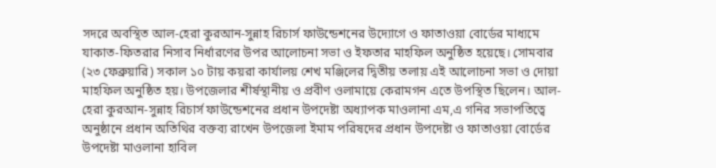সদরে অবস্থিত আল-হেরা কুরআন-সুন্নাহ রিচার্স ফাউন্ডেশনের উদ্যোগে ও ফাতাওয়া বোর্ডের মাধ্যমে যাকাত-ফিতরার নিসাব নির্ধারণের উপর আলোচনা সভা ও ইফতার মাহফিল অনুষ্ঠিত হয়েছে। সোমবার (২৩ ফেব্রুয়ারি) সকাল ১০ টায় কয়রা কার্যালয় শেখ মঞ্জিলের দ্বিতীয় তলায় এই আলোচনা সভা ও দোয়া মাহফিল অনুষ্ঠিত হয়। উপজেলার শীর্ষস্থানীয় ও প্রবীণ ওলামায়ে কেরামগন এতে উপস্থিত ছিলেন। আল-হেরা কুরআন-সুন্নাহ রিচার্স ফাউন্ডেশনের প্রধান উপদেষ্টা অধ্যাপক মাওলানা এম,এ গনির সভাপতিত্বে অনুষ্ঠানে প্রধান অতিথির বক্তব্য রাখেন উপজেলা ইমাম পরিষদের প্রধান উপদেষ্টা ও ফাতাওয়া বোর্ডের উপদেষ্টা মাওলানা হাবিল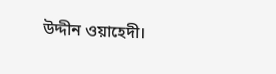উদ্দীন ওয়াহেদী।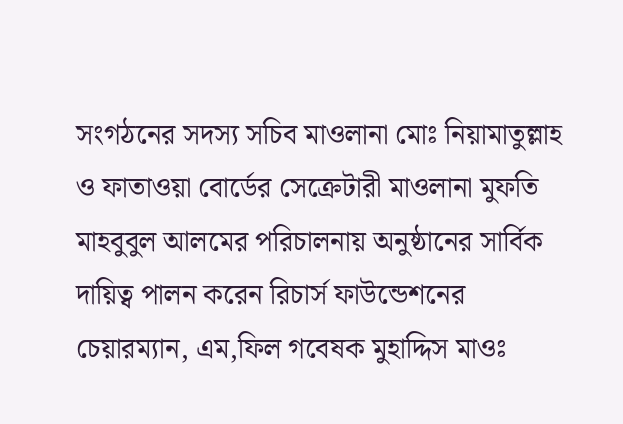সংগঠনের সদস্য সচিব মাওলানা মোঃ নিয়ামাতুল্লাহ ও ফাতাওয়া বোর্ডের সেক্রেটারী মাওলানা মুফতি মাহবুবুল আলমের পরিচালনায় অনুষ্ঠানের সার্বিক দায়িত্ব পালন করেন রিচার্স ফাউন্ডেশনের চেয়ারম্যান, এম,ফিল গবেষক মুহাদ্দিস মাওঃ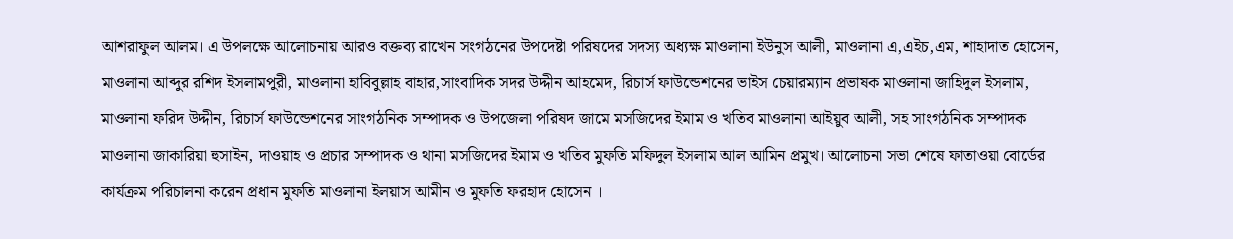আশরাফুল আলম। এ উপলক্ষে আলোচনায় আরও বক্তব্য রাখেন সংগঠনের উপদেষ্টা পরিষদের সদস্য অধ্যক্ষ মাওলানা ইউনুস আলী, মাওলানা এ,এইচ,এম, শাহাদাত হোসেন, মাওলানা আব্দুর রশিদ ইসলামপুরী, মাওলানা হাবিবুল্লাহ বাহার,সাংবাদিক সদর উদ্দীন আহমেদ, রিচার্স ফাউন্ডেশনের ভাইস চেয়ারম্যান প্রভাষক মাওলানা জাহিদুল ইসলাম, মাওলানা ফরিদ উদ্দীন, রিচার্স ফাউন্ডেশনের সাংগঠনিক সম্পাদক ও উপজেলা পরিষদ জামে মসজিদের ইমাম ও খতিব মাওলানা আইয়ুব আলী, সহ সাংগঠনিক সম্পাদক মাওলানা জাকারিয়া হুসাইন, দাওয়াহ ও প্রচার সম্পাদক ও থানা মসজিদের ইমাম ও খতিব মুফতি মফিদুল ইসলাম আল আমিন প্রমুখ। আলোচনা সভা শেষে ফাতাওয়া বোর্ডের কার্যক্রম পরিচালনা করেন প্রধান মুফতি মাওলানা ইলয়াস আমীন ও মুফতি ফরহাদ হোসেন ।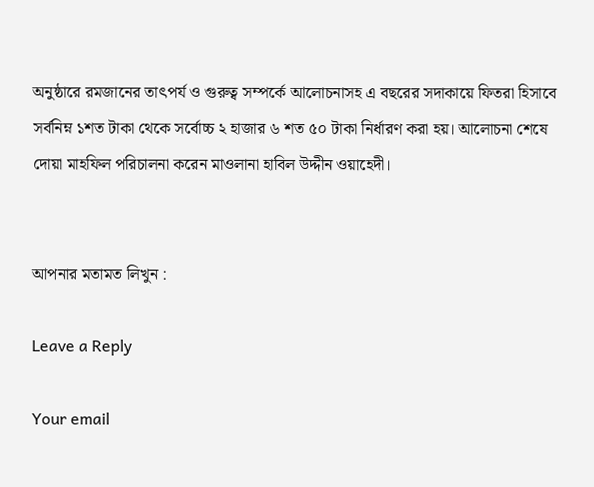অনুষ্ঠারে রমজানের তাৎপর্য ও গুরুত্ব সম্পর্কে আলোচনাসহ এ বছরের সদাকায়ে ফিতরা হিসাবে সর্বনিম্ন ১শত টাকা থেকে সর্বোচ্চ ২ হাজার ৬ শত ৫০ টাকা নির্ধারণ করা হয়। আলোচনা শেষে দোয়া মাহফিল পরিচালনা করেন মাওলানা হাবিল উদ্দীন ওয়াহেদী।


আপনার মতামত লিখুন :

Leave a Reply

Your email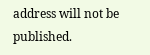address will not be published.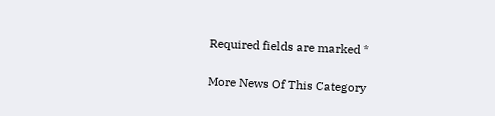Required fields are marked *

More News Of This Category